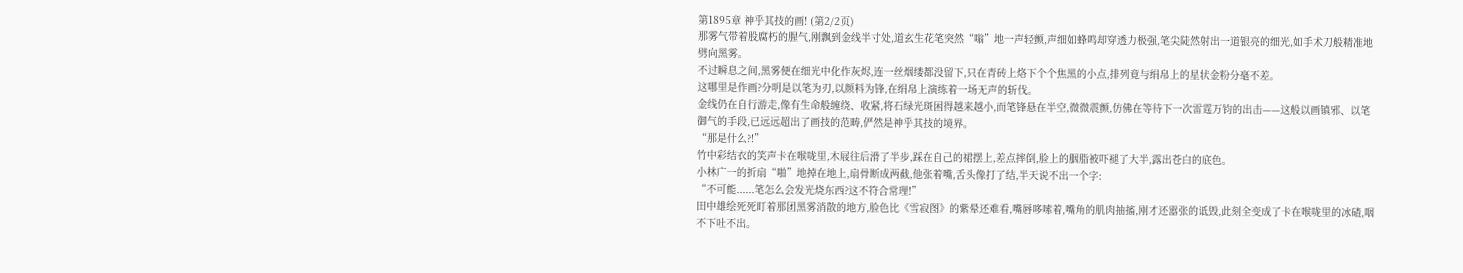第1895章 神乎其技的画! (第2/2页)
那雾气带着股腐朽的腥气,刚飘到金线半寸处,道玄生花笔突然“嗡”地一声轻颤,声细如蜂鸣却穿透力极强,笔尖陡然射出一道银亮的细光,如手术刀般精准地劈向黑雾。
不过瞬息之间,黑雾便在细光中化作灰烬,连一丝烟缕都没留下,只在青砖上烙下个个焦黑的小点,排列竟与绢帛上的星状金粉分毫不差。
这哪里是作画?分明是以笔为刃,以颜料为锋,在绢帛上演练着一场无声的斩伐。
金线仍在自行游走,像有生命般缠绕、收紧,将石绿光斑困得越来越小,而笔锋悬在半空,微微震颤,仿佛在等待下一次雷霆万钧的出击——这般以画镇邪、以笔御气的手段,已远远超出了画技的范畴,俨然是神乎其技的境界。
“那是什么?!”
竹中彩结衣的笑声卡在喉咙里,木屐往后滑了半步,踩在自己的裙摆上,差点摔倒,脸上的胭脂被吓褪了大半,露出苍白的底色。
小林广一的折扇“啪”地掉在地上,扇骨断成两截,他张着嘴,舌头像打了结,半天说不出一个字:
“不可能......笔怎么会发光烧东西?这不符合常理!”
田中雄绘死死盯着那团黑雾消散的地方,脸色比《雪寂图》的紫晕还难看,嘴唇哆嗦着,嘴角的肌肉抽搐,刚才还嚣张的诋毁,此刻全变成了卡在喉咙里的冰碴,咽不下吐不出。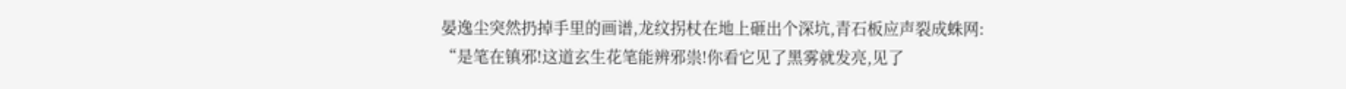晏逸尘突然扔掉手里的画谱,龙纹拐杖在地上砸出个深坑,青石板应声裂成蛛网:
“是笔在镇邪!这道玄生花笔能辨邪祟!你看它见了黑雾就发亮,见了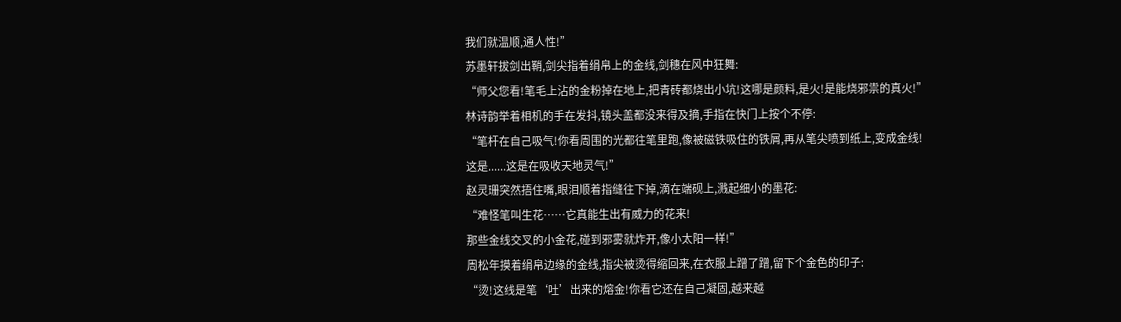我们就温顺,通人性!”
苏墨轩拔剑出鞘,剑尖指着绢帛上的金线,剑穗在风中狂舞:
“师父您看!笔毛上沾的金粉掉在地上,把青砖都烧出小坑!这哪是颜料,是火!是能烧邪祟的真火!”
林诗韵举着相机的手在发抖,镜头盖都没来得及摘,手指在快门上按个不停:
“笔杆在自己吸气!你看周围的光都往笔里跑,像被磁铁吸住的铁屑,再从笔尖喷到纸上,变成金线!
这是......这是在吸收天地灵气!”
赵灵珊突然捂住嘴,眼泪顺着指缝往下掉,滴在端砚上,溅起细小的墨花:
“难怪笔叫生花……它真能生出有威力的花来!
那些金线交叉的小金花,碰到邪雾就炸开,像小太阳一样!”
周松年摸着绢帛边缘的金线,指尖被烫得缩回来,在衣服上蹭了蹭,留下个金色的印子:
“烫!这线是笔‘吐’出来的熔金!你看它还在自己凝固,越来越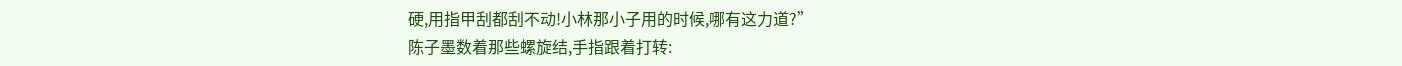硬,用指甲刮都刮不动!小林那小子用的时候,哪有这力道?”
陈子墨数着那些螺旋结,手指跟着打转: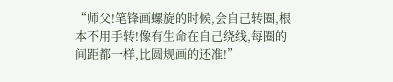“师父!笔锋画螺旋的时候,会自己转圈,根本不用手转!像有生命在自己绕线,每圈的间距都一样,比圆规画的还准!”